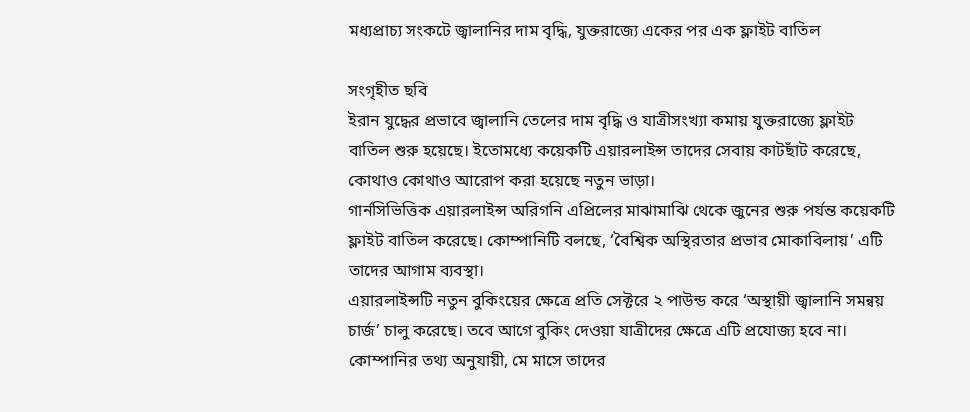মধ্যপ্রাচ্য সংকটে জ্বালানির দাম বৃদ্ধি, যুক্তরাজ্যে একের পর এক ফ্লাইট বাতিল

সংগৃহীত ছবি
ইরান যুদ্ধের প্রভাবে জ্বালানি তেলের দাম বৃদ্ধি ও যাত্রীসংখ্যা কমায় যুক্তরাজ্যে ফ্লাইট বাতিল শুরু হয়েছে। ইতোমধ্যে কয়েকটি এয়ারলাইন্স তাদের সেবায় কাটছাঁট করেছে, কোথাও কোথাও আরোপ করা হয়েছে নতুন ভাড়া।
গার্নসিভিত্তিক এয়ারলাইন্স অরিগনি এপ্রিলের মাঝামাঝি থেকে জুনের শুরু পর্যন্ত কয়েকটি ফ্লাইট বাতিল করেছে। কোম্পানিটি বলছে, ‘বৈশ্বিক অস্থিরতার প্রভাব মোকাবিলায়’ এটি তাদের আগাম ব্যবস্থা।
এয়ারলাইন্সটি নতুন বুকিংয়ের ক্ষেত্রে প্রতি সেক্টরে ২ পাউন্ড করে ‘অস্থায়ী জ্বালানি সমন্বয় চার্জ’ চালু করেছে। তবে আগে বুকিং দেওয়া যাত্রীদের ক্ষেত্রে এটি প্রযোজ্য হবে না।
কোম্পানির তথ্য অনুযায়ী, মে মাসে তাদের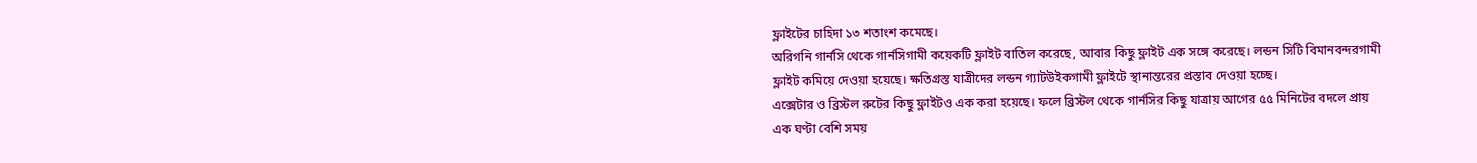ফ্লাইটের চাহিদা ১৩ শতাংশ কমেছে।
অরিগনি গার্নসি থেকে গার্নসিগামী কয়েকটি ফ্লাইট বাতিল করেছে, আবার কিছু ফ্লাইট এক সঙ্গে করেছে। লন্ডন সিটি বিমানবন্দরগামী ফ্লাইট কমিয়ে দেওয়া হয়েছে। ক্ষতিগ্রস্ত যাত্রীদের লন্ডন গ্যাটউইকগামী ফ্লাইটে স্থানান্তরের প্রস্তাব দেওয়া হচ্ছে।
এক্সেটার ও ব্রিস্টল রুটের কিছু ফ্লাইটও এক করা হয়েছে। ফলে ব্রিস্টল থেকে গার্নসির কিছু যাত্রায় আগের ৫৫ মিনিটের বদলে প্রায় এক ঘণ্টা বেশি সময়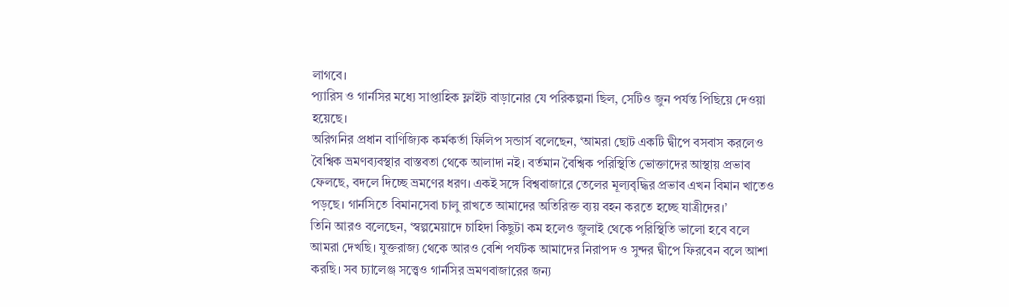লাগবে।
প্যারিস ও গার্নসির মধ্যে সাপ্তাহিক ফ্লাইট বাড়ানোর যে পরিকল্পনা ছিল, সেটিও জুন পর্যন্ত পিছিয়ে দেওয়া হয়েছে।
অরিগনির প্রধান বাণিজ্যিক কর্মকর্তা ফিলিপ সন্ডার্স বলেছেন, ‘আমরা ছোট একটি দ্বীপে বসবাস করলেও বৈশ্বিক ভ্রমণব্যবস্থার বাস্তবতা থেকে আলাদা নই। বর্তমান বৈশ্বিক পরিস্থিতি ভোক্তাদের আস্থায় প্রভাব ফেলছে, বদলে দিচ্ছে ভ্রমণের ধরণ। একই সঙ্গে বিশ্ববাজারে তেলের মূল্যবৃদ্ধির প্রভাব এখন বিমান খাতেও পড়ছে। গার্নসিতে বিমানসেবা চালু রাখতে আমাদের অতিরিক্ত ব্যয় বহন করতে হচ্ছে যাত্রীদের।’
তিনি আরও বলেছেন, ‘স্বল্পমেয়াদে চাহিদা কিছুটা কম হলেও জুলাই থেকে পরিস্থিতি ভালো হবে বলে আমরা দেখছি। যুক্তরাজ্য থেকে আরও বেশি পর্যটক আমাদের নিরাপদ ও সুন্দর দ্বীপে ফিরবেন বলে আশা করছি। সব চ্যালেঞ্জ সত্ত্বেও গার্নসির ভ্রমণবাজারের জন্য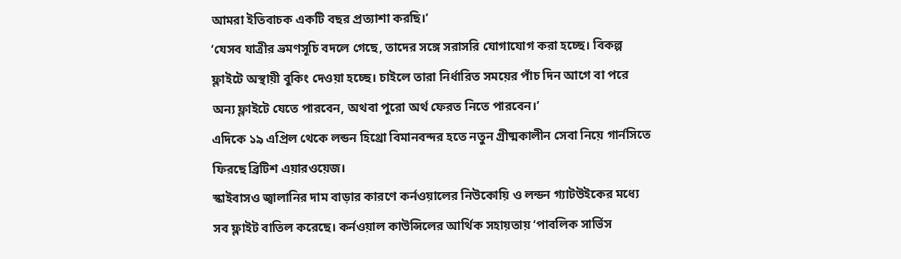আমরা ইতিবাচক একটি বছর প্রত্যাশা করছি।’
‘যেসব যাত্রীর ভ্রমণসূচি বদলে গেছে, তাদের সঙ্গে সরাসরি যোগাযোগ করা হচ্ছে। বিকল্প ফ্লাইটে অস্থায়ী বুকিং দেওয়া হচ্ছে। চাইলে তারা নির্ধারিত সময়ের পাঁচ দিন আগে বা পরে অন্য ফ্লাইটে যেতে পারবেন, অথবা পুরো অর্থ ফেরত নিতে পারবেন।’
এদিকে ১৯ এপ্রিল থেকে লন্ডন হিথ্রো বিমানবন্দর হতে নতুন গ্রীষ্মকালীন সেবা নিয়ে গার্নসিতে ফিরছে ব্রিটিশ এয়ারওয়েজ।
স্কাইবাসও জ্বালানির দাম বাড়ার কারণে কর্নওয়ালের নিউকোয়ি ও লন্ডন গ্যাটউইকের মধ্যে সব ফ্লাইট বাতিল করেছে। কর্নওয়াল কাউন্সিলের আর্থিক সহায়তায় ‘পাবলিক সার্ভিস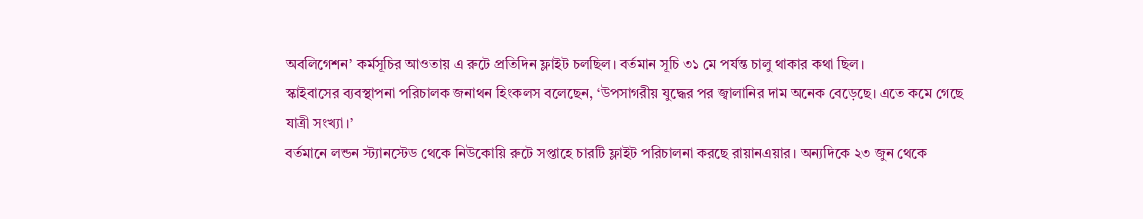অবলিগেশন’ কর্মসূচির আওতায় এ রুটে প্রতিদিন ফ্লাইট চলছিল। বর্তমান সূচি ৩১ মে পর্যন্ত চালু থাকার কথা ছিল।
স্কাইবাসের ব্যবস্থাপনা পরিচালক জনাথন হিংকলস বলেছেন, ‘উপসাগরীয় যুদ্ধের পর জ্বালানির দাম অনেক বেড়েছে। এতে কমে গেছে যাত্রী সংখ্যা।’
বর্তমানে লন্ডন স্ট্যানস্টেড থেকে নিউকোয়ি রুটে সপ্তাহে চারটি ফ্লাইট পরিচালনা করছে রায়ানএয়ার। অন্যদিকে ২৩ জুন থেকে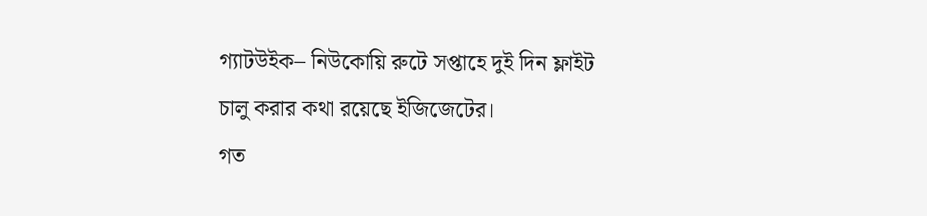গ্যাটউইক– নিউকোয়ি রুটে সপ্তাহে দুই দিন ফ্লাইট চালু করার কথা রয়েছে ইজিজেটের।
গত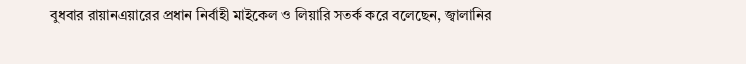বুধবার রায়ানএয়ারের প্রধান নির্বাহী মাইকেল ও লিয়ারি সতর্ক করে বলেছেন, জ্বালানির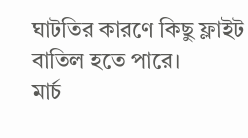ঘাটতির কারণে কিছু ফ্লাইট বাতিল হতে পারে।
মার্চ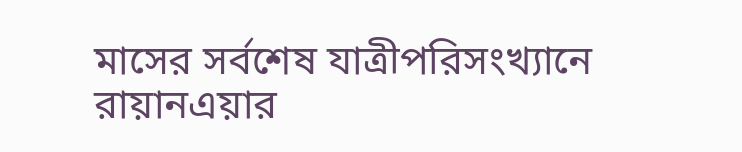মাসের সর্বশেষ যাত্রীপরিসংখ্যানে রায়ানএয়ার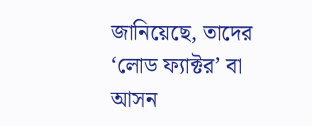জানিয়েছে, তাদের ‘লোড ফ্যাক্টর’ বা আসন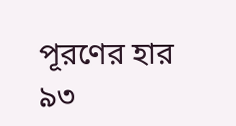পূরণের হার ৯৩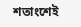শতাংশেই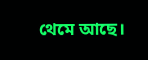থেমে আছে।